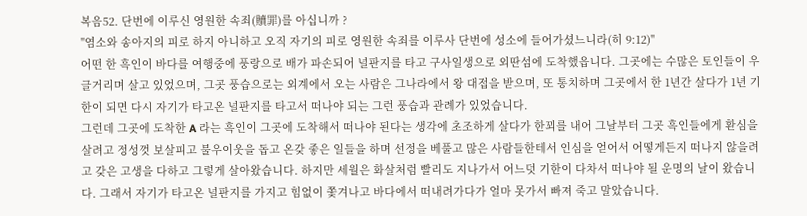복음52. 단번에 이루신 영원한 속죄(贖罪)를 아십니까 ?
"염소와 송아지의 피로 하지 아니하고 오직 자기의 피로 영원한 속죄를 이루사 단번에 성소에 들어가셨느니라(히 9:12)"
어떤 한 흑인이 바다를 여행중에 풍랑으로 배가 파손되어 널판지를 타고 구사일생으로 외딴섬에 도착했읍니다. 그곳에는 수많은 토인들이 우글거리며 살고 있었으며, 그곳 풍습으로는 외계에서 오는 사람은 그나라에서 왕 대접을 받으며, 또 통치하며 그곳에서 한 1년간 살다가 1년 기한이 되면 다시 자기가 타고온 널판지를 타고서 떠나야 되는 그런 풍습과 관례가 있었습니다.
그런데 그곳에 도착한 A 라는 흑인이 그곳에 도착해서 떠나야 된다는 생각에 초조하게 살다가 한꾀를 내어 그날부터 그곳 흑인들에게 환심을 살려고 정성껏 보살피고 불우이웃을 돕고 온갖 좋은 일들을 하며 선정을 베풀고 많은 사람들한테서 인심을 얻어서 어떻게든지 떠나지 않을려고 갖은 고생을 다하고 그렇게 살아왔습니다. 하지만 세월은 화살처럼 빨리도 지나가서 어느덧 기한이 다차서 떠나야 될 운명의 날이 왔습니다. 그래서 자기가 타고온 널판지를 가지고 힘없이 쫓겨나고 바다에서 떠내려가다가 얼마 못가서 빠져 죽고 말았습니다.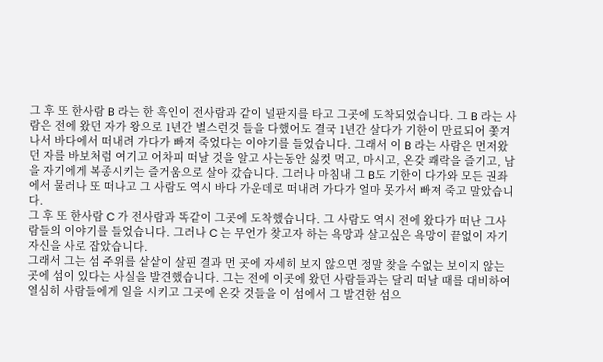그 후 또 한사람 B 라는 한 흑인이 전사람과 같이 널판지를 타고 그곳에 도착되었습니다. 그 B 라는 사람은 전에 왔던 자가 왕으로 1년간 별스런것 들을 다했어도 결국 1년간 살다가 기한이 만료되어 쫓겨나서 바다에서 떠내려 가다가 빠져 죽었다는 이야기를 들었습니다. 그래서 이 B 라는 사람은 먼저왔던 자를 바보처럼 여기고 어차피 떠날 것을 알고 사는동안 싫컷 먹고, 마시고, 온갖 쾌락을 즐기고, 남을 자기에게 복종시키는 즐거움으로 살아 갔습니다. 그러나 마침내 그 B도 기한이 다가와 모든 권좌에서 물러나 또 떠나고 그 사람도 역시 바다 가운데로 떠내려 가다가 얼마 못가서 빠져 죽고 말았습니다.
그 후 또 한사람 C 가 전사람과 똑같이 그곳에 도착했습니다. 그 사람도 역시 전에 왔다가 떠난 그사람들의 이야기를 들었습니다. 그러나 C 는 무언가 찾고자 하는 욕망과 살고싶은 욕망이 끝없이 자기자신을 사로 잡았습니다.
그래서 그는 섬 주위를 샅샅이 살핀 결과 먼 곳에 자세히 보지 않으면 정말 찾을 수없는 보이지 않는 곳에 섬이 있다는 사실을 발견했습니다. 그는 전에 이곳에 왔던 사람들과는 달리 떠날 때를 대비하여 열심히 사람들에게 일을 시키고 그곳에 온갖 것들을 이 섬에서 그 발견한 섬으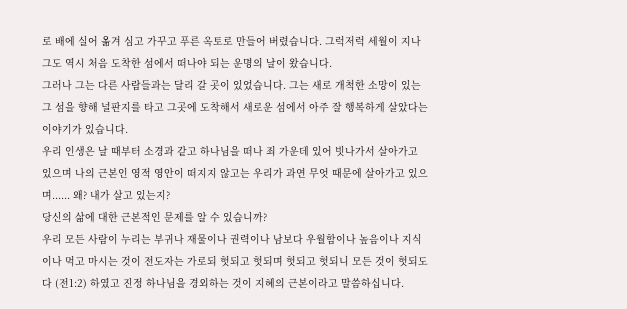로 배에 실어 옮겨 심고 가꾸고 푸른 옥토로 만들어 버렸습니다. 그럭저럭 세월이 지나 그도 역시 처음 도착한 섬에서 떠나야 되는 운명의 날이 왔습니다.
그러나 그는 다른 사람들과는 달리 갈 곳이 있었습니다. 그는 새로 개척한 소망이 있는 그 섬을 향해 널판지를 타고 그곳에 도착해서 새로운 섬에서 아주 잘 행복하게 살았다는 이야기가 있습니다.
우리 인생은 날 때부터 소경과 같고 하나님을 떠나 죄 가운데 있어 빗나가서 살아가고 있으며 나의 근본인 영적 영안이 떠지지 않고는 우리가 과연 무엇 때문에 살아가고 있으며...... 왜? 내가 살고 있는지?
당신의 삶에 대한 근본적인 문제를 알 수 있습니까?
우리 모든 사람이 누리는 부귀나 재물이나 권력이나 남보다 우월함이나 높음이나 지식이나 먹고 마시는 것이 전도자는 가로되 헛되고 헛되며 헛되고 헛되니 모든 것이 헛되도다 (전1:2) 하였고 진정 하나님을 경외하는 것이 지혜의 근본이라고 말씀하십니다.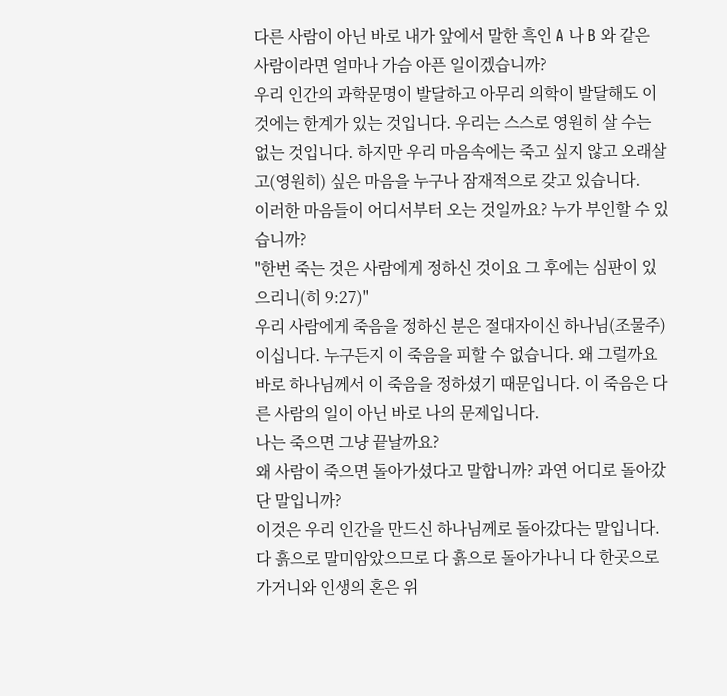다른 사람이 아닌 바로 내가 앞에서 말한 흑인 A 나 B 와 같은 사람이라면 얼마나 가슴 아픈 일이겠습니까?
우리 인간의 과학문명이 발달하고 아무리 의학이 발달해도 이것에는 한계가 있는 것입니다. 우리는 스스로 영원히 살 수는 없는 것입니다. 하지만 우리 마음속에는 죽고 싶지 않고 오래살고(영원히) 싶은 마음을 누구나 잠재적으로 갖고 있습니다.
이러한 마음들이 어디서부터 오는 것일까요? 누가 부인할 수 있습니까?
"한번 죽는 것은 사람에게 정하신 것이요 그 후에는 심판이 있으리니(히 9:27)"
우리 사람에게 죽음을 정하신 분은 절대자이신 하나님(조물주)이십니다. 누구든지 이 죽음을 피할 수 없습니다. 왜 그럴까요 바로 하나님께서 이 죽음을 정하셨기 때문입니다. 이 죽음은 다른 사람의 일이 아닌 바로 나의 문제입니다.
나는 죽으면 그냥 끝날까요?
왜 사람이 죽으면 돌아가셨다고 말합니까? 과연 어디로 돌아갔단 말입니까?
이것은 우리 인간을 만드신 하나님께로 돌아갔다는 말입니다.
다 흙으로 말미암았으므로 다 흙으로 돌아가나니 다 한곳으로 가거니와 인생의 혼은 위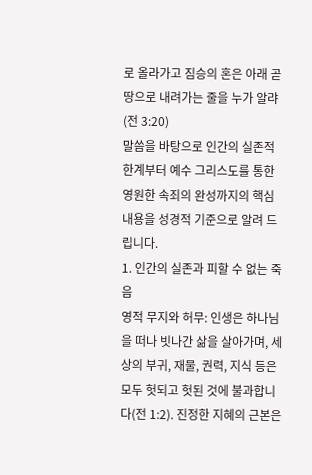로 올라가고 짐승의 혼은 아래 곧 땅으로 내려가는 줄을 누가 알랴(전 3:20)
말씀을 바탕으로 인간의 실존적 한계부터 예수 그리스도를 통한 영원한 속죄의 완성까지의 핵심 내용을 성경적 기준으로 알려 드립니다.
1. 인간의 실존과 피할 수 없는 죽음
영적 무지와 허무: 인생은 하나님을 떠나 빗나간 삶을 살아가며, 세상의 부귀, 재물, 권력, 지식 등은 모두 헛되고 헛된 것에 불과합니다(전 1:2). 진정한 지혜의 근본은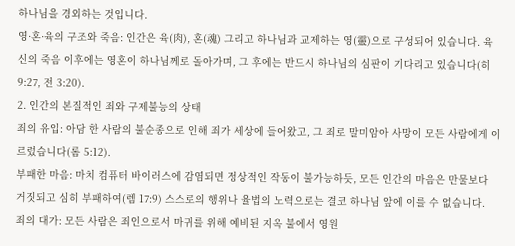하나님을 경외하는 것입니다.
영·혼·육의 구조와 죽음: 인간은 육(肉), 혼(魂) 그리고 하나님과 교제하는 영(靈)으로 구성되어 있습니다. 육신의 죽음 이후에는 영혼이 하나님께로 돌아가며, 그 후에는 반드시 하나님의 심판이 기다리고 있습니다(히 9:27, 전 3:20).
2. 인간의 본질적인 죄와 구제불능의 상태
죄의 유입: 아담 한 사람의 불순종으로 인해 죄가 세상에 들어왔고, 그 죄로 말미암아 사망이 모든 사람에게 이르렀습니다(롬 5:12).
부패한 마음: 마치 컴퓨터 바이러스에 감염되면 정상적인 작동이 불가능하듯, 모든 인간의 마음은 만물보다 거짓되고 심히 부패하여(렘 17:9) 스스로의 행위나 율법의 노력으로는 결코 하나님 앞에 이를 수 없습니다.
죄의 대가: 모든 사람은 죄인으로서 마귀를 위해 예비된 지옥 불에서 영원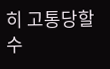히 고통당할 수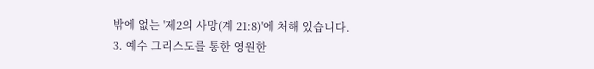밖에 없는 '제2의 사망(계 21:8)'에 처해 있습니다.
3. 예수 그리스도를 통한 영원한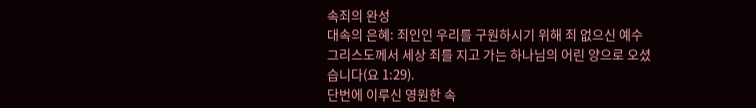속죄의 완성
대속의 은혜: 죄인인 우리를 구원하시기 위해 죄 없으신 예수 그리스도께서 세상 죄를 지고 가는 하나님의 어린 양으로 오셨습니다(요 1:29).
단번에 이루신 영원한 속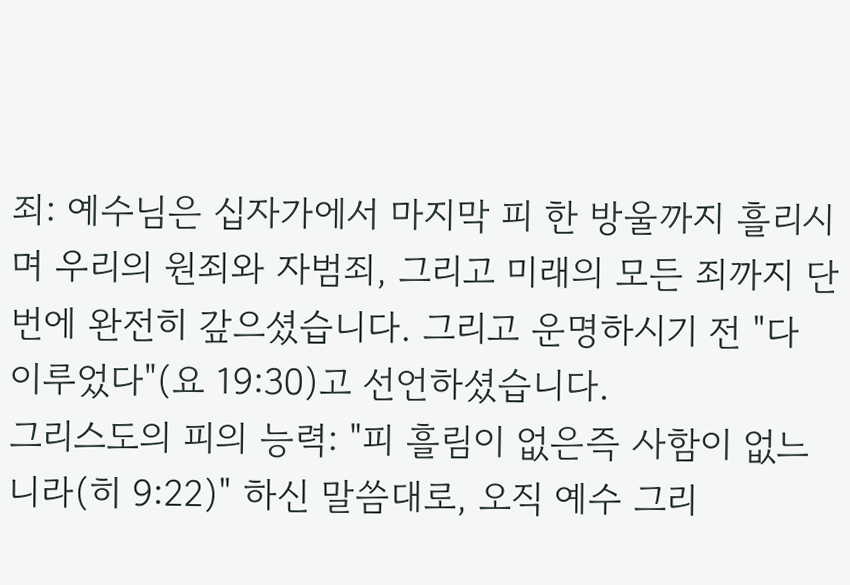죄: 예수님은 십자가에서 마지막 피 한 방울까지 흘리시며 우리의 원죄와 자범죄, 그리고 미래의 모든 죄까지 단번에 완전히 갚으셨습니다. 그리고 운명하시기 전 "다 이루었다"(요 19:30)고 선언하셨습니다.
그리스도의 피의 능력: "피 흘림이 없은즉 사함이 없느니라(히 9:22)" 하신 말씀대로, 오직 예수 그리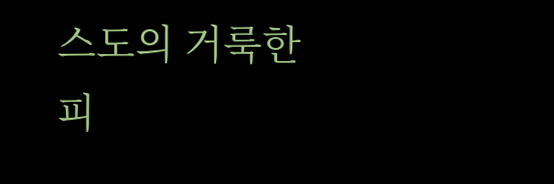스도의 거룩한 피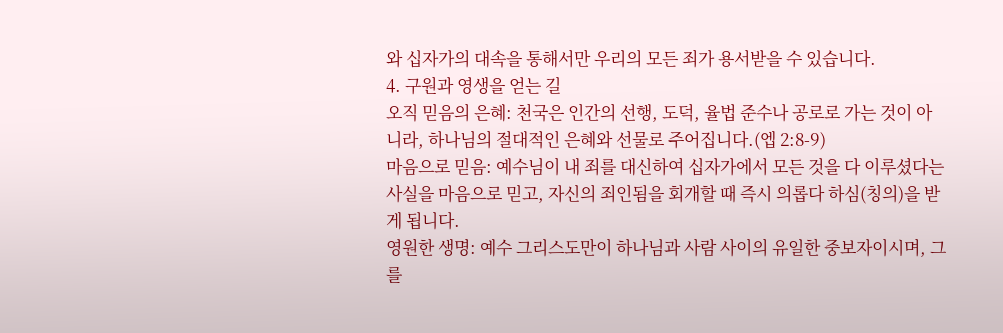와 십자가의 대속을 통해서만 우리의 모든 죄가 용서받을 수 있습니다.
4. 구원과 영생을 얻는 길
오직 믿음의 은혜: 천국은 인간의 선행, 도덕, 율법 준수나 공로로 가는 것이 아니라, 하나님의 절대적인 은혜와 선물로 주어집니다.(엡 2:8-9)
마음으로 믿음: 예수님이 내 죄를 대신하여 십자가에서 모든 것을 다 이루셨다는 사실을 마음으로 믿고, 자신의 죄인됨을 회개할 때 즉시 의롭다 하심(칭의)을 받게 됩니다.
영원한 생명: 예수 그리스도만이 하나님과 사람 사이의 유일한 중보자이시며, 그를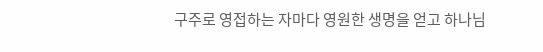구주로 영접하는 자마다 영원한 생명을 얻고 하나님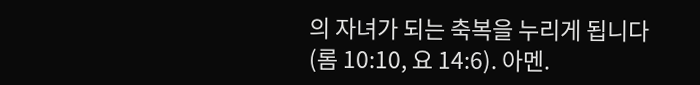의 자녀가 되는 축복을 누리게 됩니다(롬 10:10, 요 14:6). 아멘.